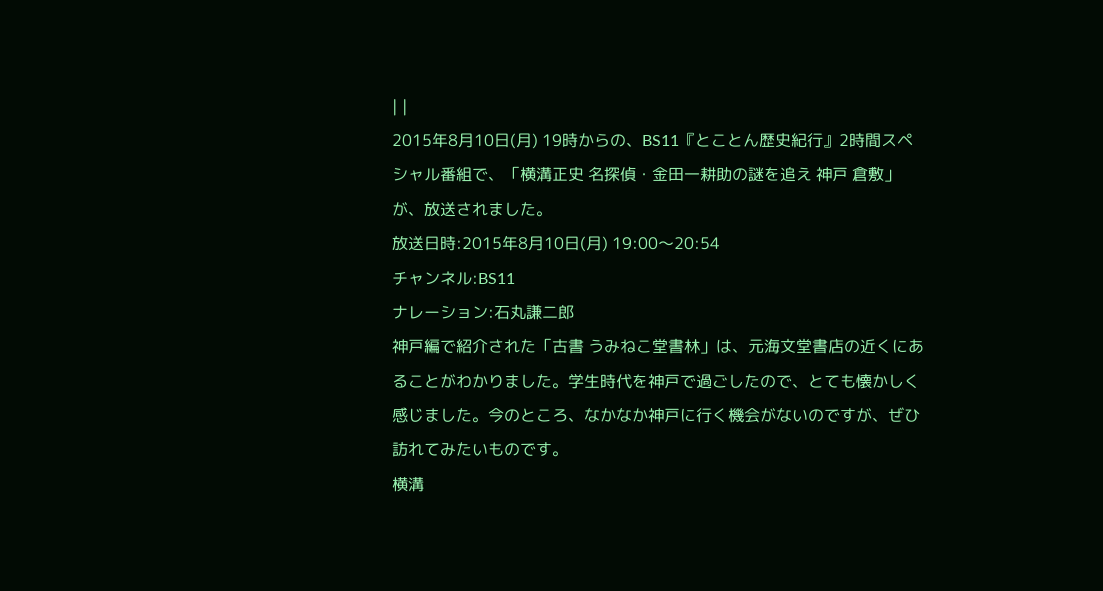| |
2015年8月10日(月) 19時からの、BS11『とことん歴史紀行』2時間スペシャル番組で、「横溝正史 名探偵・金田一耕助の謎を追え 神戸 倉敷」が、放送されました。
放送日時:2015年8月10日(月) 19:00〜20:54
チャンネル:BS11
ナレーション:石丸謙二郎
神戸編で紹介された「古書 うみねこ堂書林」は、元海文堂書店の近くにあることがわかりました。学生時代を神戸で過ごしたので、とても懐かしく感じました。今のところ、なかなか神戸に行く機会がないのですが、ぜひ訪れてみたいものです。
横溝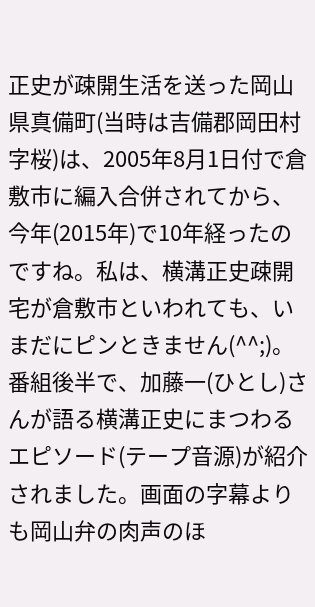正史が疎開生活を送った岡山県真備町(当時は吉備郡岡田村字桜)は、2005年8月1日付で倉敷市に編入合併されてから、今年(2015年)で10年経ったのですね。私は、横溝正史疎開宅が倉敷市といわれても、いまだにピンときません(^^;)。
番組後半で、加藤一(ひとし)さんが語る横溝正史にまつわるエピソード(テープ音源)が紹介されました。画面の字幕よりも岡山弁の肉声のほ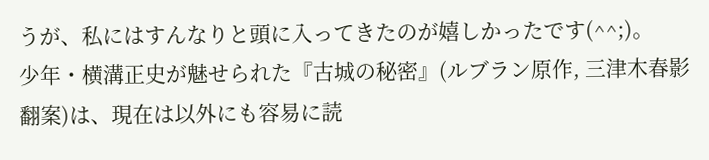うが、私にはすんなりと頭に入ってきたのが嬉しかったです(^^;)。
少年・横溝正史が魅せられた『古城の秘密』(ルブラン原作, 三津木春影翻案)は、現在は以外にも容易に読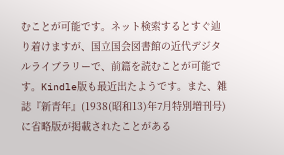むことが可能です。ネット検索するとすぐ辿り着けますが、国立国会図書館の近代デジタルライブラリーで、前篇を読むことが可能です。Kindle版も最近出たようです。また、雑誌『新青年』(1938(昭和13)年7月特別増刊号)に省略版が掲載されたことがある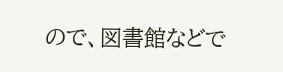ので、図書館などで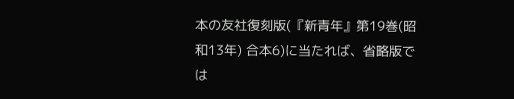本の友社復刻版(『新青年』第19巻(昭和13年) 合本6)に当たれば、省略版では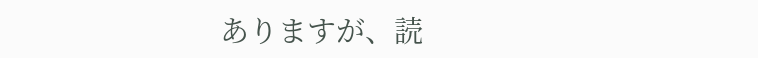ありますが、読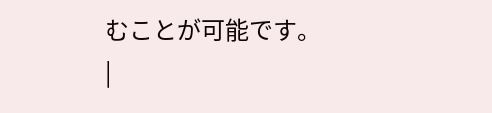むことが可能です。
|